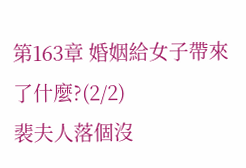第163章 婚姻給女子帶來了什麼?(2/2)
裴夫人落個沒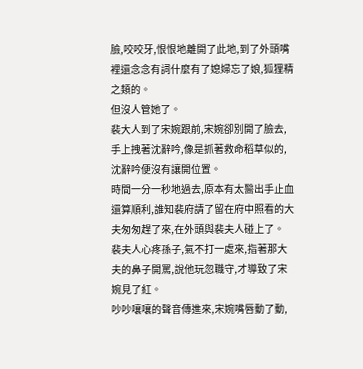臉,咬咬牙,恨恨地離開了此地,到了外頭嘴裡還念念有詞什麼有了媳婦忘了娘,狐狸精之類的。
但沒人管她了。
裴大人到了宋婉跟前,宋婉卻別開了臉去,手上拽著沈辭吟,像是抓著救命稻草似的,沈辭吟便沒有讓開位置。
時間一分一秒地過去,原本有太醫出手止血還算順利,誰知裴府請了留在府中照看的大夫匆匆趕了來,在外頭與裴夫人碰上了。
裴夫人心疼孫子,氣不打一處來,指著那大夫的鼻子開罵,說他玩忽職守,才導致了宋婉見了紅。
吵吵嚷嚷的聲音傳進來,宋婉嘴唇動了動,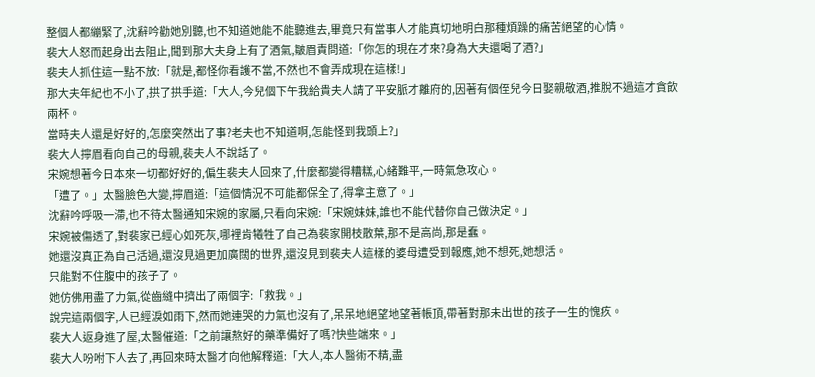整個人都繃緊了,沈辭吟勸她別聽,也不知道她能不能聽進去,畢竟只有當事人才能真切地明白那種煩躁的痛苦絕望的心情。
裴大人怒而起身出去阻止,聞到那大夫身上有了酒氣,皺眉責問道:「你怎的現在才來?身為大夫還喝了酒?」
裴夫人抓住這一點不放:「就是,都怪你看護不當,不然也不會弄成現在這樣!」
那大夫年紀也不小了,拱了拱手道:「大人,今兒個下午我給貴夫人請了平安脈才離府的,因著有個侄兒今日娶親敬酒,推脫不過這才貪飲兩杯。
當時夫人還是好好的,怎麼突然出了事?老夫也不知道啊,怎能怪到我頭上?」
裴大人擰眉看向自己的母親,裴夫人不說話了。
宋婉想著今日本來一切都好好的,偏生裴夫人回來了,什麼都變得糟糕,心緒難平,一時氣急攻心。
「遭了。」太醫臉色大變,擰眉道:「這個情況不可能都保全了,得拿主意了。」
沈辭吟呼吸一滯,也不待太醫通知宋婉的家屬,只看向宋婉:「宋婉妹妹,誰也不能代替你自己做決定。」
宋婉被傷透了,對裴家已經心如死灰,哪裡肯犧牲了自己為裴家開枝散葉,那不是高尚,那是蠢。
她還沒真正為自己活過,還沒見過更加廣闊的世界,還沒見到裴夫人這樣的婆母遭受到報應,她不想死,她想活。
只能對不住腹中的孩子了。
她仿佛用盡了力氣,從齒縫中擠出了兩個字:「救我。」
說完這兩個字,人已經淚如雨下,然而她連哭的力氣也沒有了,呆呆地絕望地望著帳頂,帶著對那未出世的孩子一生的愧疚。
裴大人返身進了屋,太醫催道:「之前讓熬好的藥準備好了嗎?快些端來。」
裴大人吩咐下人去了,再回來時太醫才向他解釋道:「大人,本人醫術不精,盡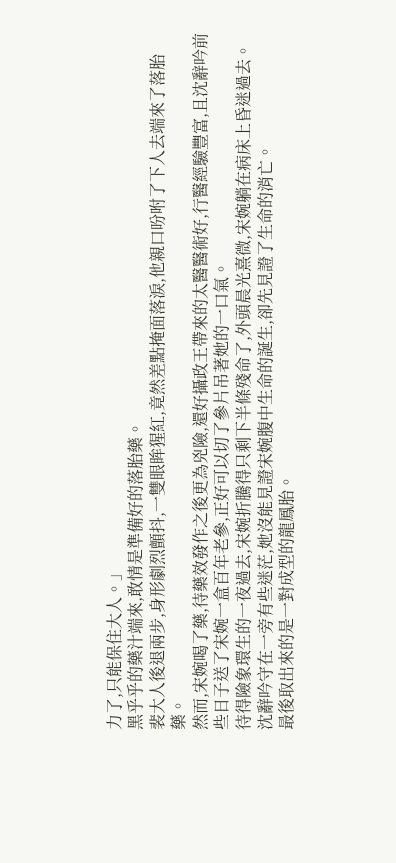力了,只能保住大人。」
黑乎乎的藥汁端來,敢情是準備好的落胎藥。
裴大人後退兩步,身形劇烈顫抖,一雙眼眸猩紅,竟然差點掩面落淚,他親口吩咐了下人去端來了落胎藥。
然而,宋婉喝了藥,待藥效發作之後更為兇險,還好攝政王帶來的太醫醫術好,行醫經驗豐富,且沈辭吟前些日子送了宋婉一盒百年老參,正好可以切了參片吊著她的一口氣。
待得險象環生的一夜過去,宋婉折騰得只剩下半條殘命了,外頭晨光熹微,宋婉躺在病床上昏迷過去。
沈辭吟守在一旁有些迷茫,她沒能見證宋婉腹中生命的誕生,卻先見證了生命的消亡。
最後取出來的是一對成型的龍鳳胎。